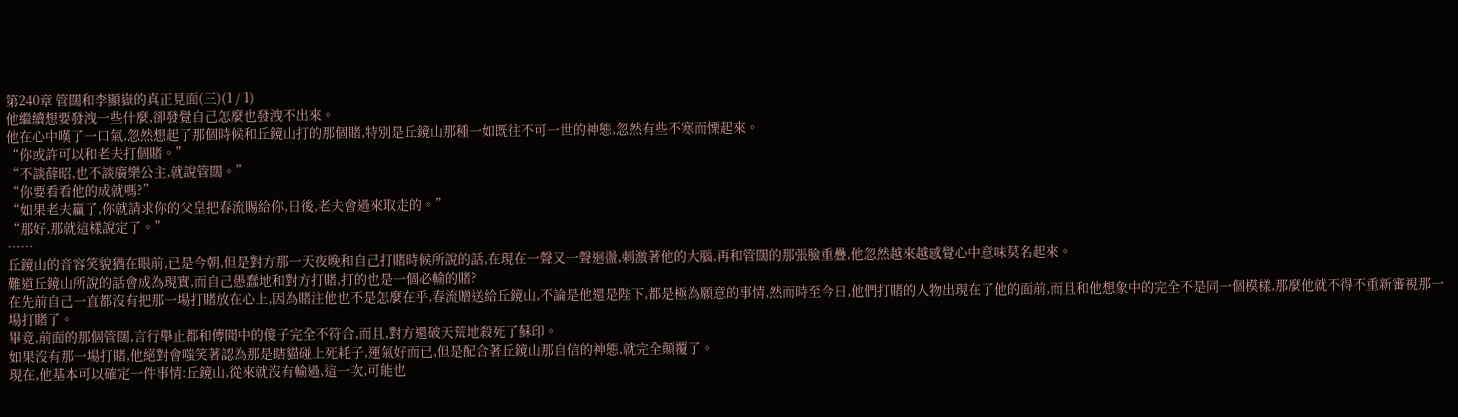第240章 管闊和李顯嶽的真正見面(三)(1 / 1)
他繼續想要發洩一些什麼,卻發覺自己怎麼也發洩不出來。
他在心中嘆了一口氣,忽然想起了那個時候和丘鏡山打的那個賭,特別是丘鏡山那種一如既往不可一世的神態,忽然有些不寒而慄起來。
“你或許可以和老夫打個賭。”
“不談薛昭,也不談廣樂公主,就說管闊。”
“你要看看他的成就嗎?”
“如果老夫贏了,你就請求你的父皇把春流賜給你,日後,老夫會過來取走的。”
“那好,那就這樣說定了。”
……
丘鏡山的音容笑貌猶在眼前,已是今朝,但是對方那一天夜晚和自己打賭時候所說的話,在現在一聲又一聲迴盪,刺激著他的大腦,再和管闊的那張臉重疊,他忽然越來越感覺心中意味莫名起來。
難道丘鏡山所說的話會成為現實,而自己愚蠢地和對方打賭,打的也是一個必輸的賭?
在先前自己一直都沒有把那一場打賭放在心上,因為賭注他也不是怎麼在乎,春流贈送給丘鏡山,不論是他還是陛下,都是極為願意的事情,然而時至今日,他們打賭的人物出現在了他的面前,而且和他想象中的完全不是同一個模樣,那麼他就不得不重新審視那一場打賭了。
畢竟,前面的那個管闊,言行舉止都和傳聞中的傻子完全不符合,而且,對方還破天荒地殺死了蘇印。
如果沒有那一場打賭,他絕對會嗤笑著認為那是瞎貓碰上死耗子,運氣好而已,但是配合著丘鏡山那自信的神態,就完全顛覆了。
現在,他基本可以確定一件事情:丘鏡山,從來就沒有輸過,這一次,可能也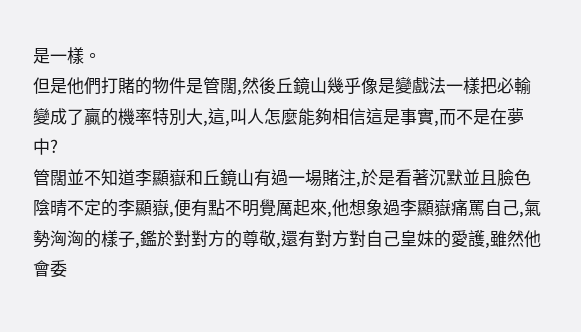是一樣。
但是他們打賭的物件是管闊,然後丘鏡山幾乎像是變戲法一樣把必輸變成了贏的機率特別大,這,叫人怎麼能夠相信這是事實,而不是在夢中?
管闊並不知道李顯嶽和丘鏡山有過一場賭注,於是看著沉默並且臉色陰晴不定的李顯嶽,便有點不明覺厲起來,他想象過李顯嶽痛罵自己,氣勢洶洶的樣子,鑑於對對方的尊敬,還有對方對自己皇妹的愛護,雖然他會委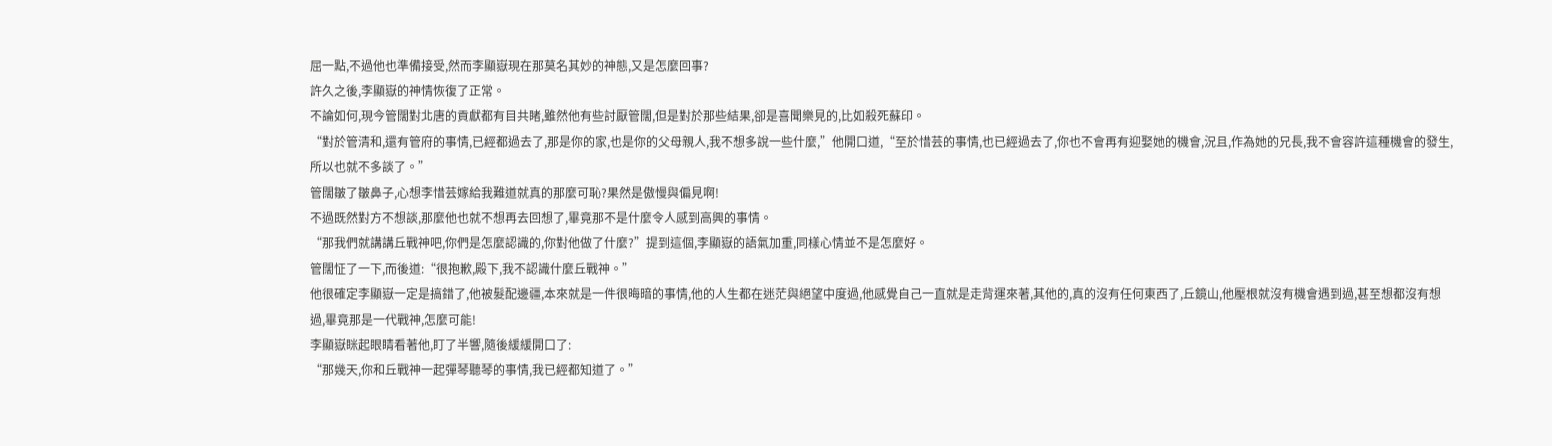屈一點,不過他也準備接受,然而李顯嶽現在那莫名其妙的神態,又是怎麼回事?
許久之後,李顯嶽的神情恢復了正常。
不論如何,現今管闊對北唐的貢獻都有目共睹,雖然他有些討厭管闊,但是對於那些結果,卻是喜聞樂見的,比如殺死蘇印。
“對於管清和,還有管府的事情,已經都過去了,那是你的家,也是你的父母親人,我不想多說一些什麼,”他開口道,“至於惜芸的事情,也已經過去了,你也不會再有迎娶她的機會,況且,作為她的兄長,我不會容許這種機會的發生,所以也就不多談了。”
管闊皺了皺鼻子,心想李惜芸嫁給我難道就真的那麼可恥?果然是傲慢與偏見啊!
不過既然對方不想談,那麼他也就不想再去回想了,畢竟那不是什麼令人感到高興的事情。
“那我們就講講丘戰神吧,你們是怎麼認識的,你對他做了什麼?”提到這個,李顯嶽的語氣加重,同樣心情並不是怎麼好。
管闊怔了一下,而後道:“很抱歉,殿下,我不認識什麼丘戰神。”
他很確定李顯嶽一定是搞錯了,他被髮配邊疆,本來就是一件很晦暗的事情,他的人生都在迷茫與絕望中度過,他感覺自己一直就是走背運來著,其他的,真的沒有任何東西了,丘鏡山,他壓根就沒有機會遇到過,甚至想都沒有想過,畢竟那是一代戰神,怎麼可能!
李顯嶽眯起眼睛看著他,盯了半響,隨後緩緩開口了:
“那幾天,你和丘戰神一起彈琴聽琴的事情,我已經都知道了。”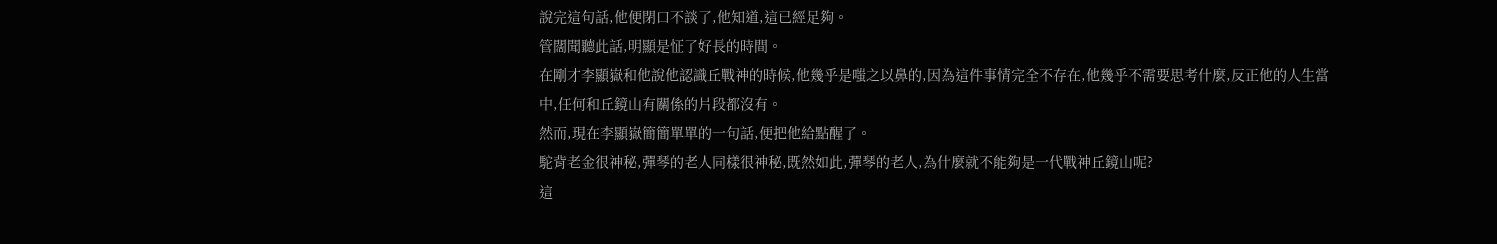說完這句話,他便閉口不談了,他知道,這已經足夠。
管闊聞聽此話,明顯是怔了好長的時間。
在剛才李顯嶽和他說他認識丘戰神的時候,他幾乎是嗤之以鼻的,因為這件事情完全不存在,他幾乎不需要思考什麼,反正他的人生當中,任何和丘鏡山有關係的片段都沒有。
然而,現在李顯嶽簡簡單單的一句話,便把他給點醒了。
駝背老金很神秘,彈琴的老人同樣很神秘,既然如此,彈琴的老人,為什麼就不能夠是一代戰神丘鏡山呢?
這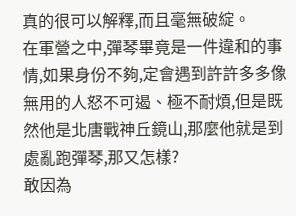真的很可以解釋,而且毫無破綻。
在軍營之中,彈琴畢竟是一件違和的事情,如果身份不夠,定會遇到許許多多像無用的人怒不可遏、極不耐煩,但是既然他是北唐戰神丘鏡山,那麼他就是到處亂跑彈琴,那又怎樣?
敢因為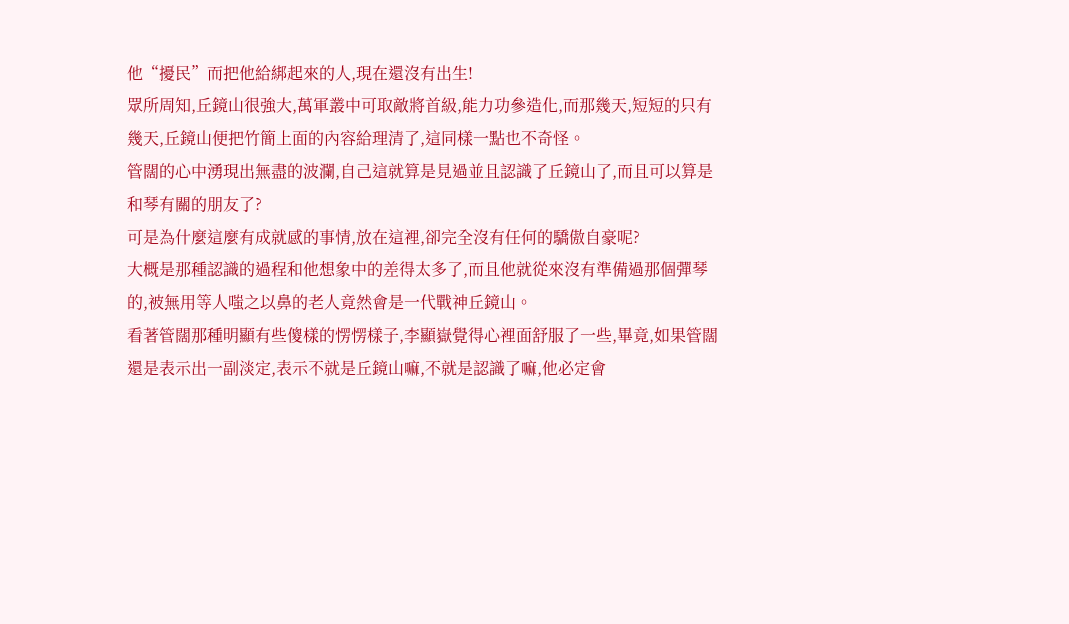他“擾民”而把他給綁起來的人,現在還沒有出生!
眾所周知,丘鏡山很強大,萬軍叢中可取敵將首級,能力功參造化,而那幾天,短短的只有幾天,丘鏡山便把竹簡上面的內容給理清了,這同樣一點也不奇怪。
管闊的心中湧現出無盡的波瀾,自己這就算是見過並且認識了丘鏡山了,而且可以算是和琴有關的朋友了?
可是為什麼這麼有成就感的事情,放在這裡,卻完全沒有任何的驕傲自豪呢?
大概是那種認識的過程和他想象中的差得太多了,而且他就從來沒有準備過那個彈琴的,被無用等人嗤之以鼻的老人竟然會是一代戰神丘鏡山。
看著管闊那種明顯有些傻樣的愣愣樣子,李顯嶽覺得心裡面舒服了一些,畢竟,如果管闊還是表示出一副淡定,表示不就是丘鏡山嘛,不就是認識了嘛,他必定會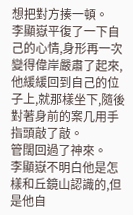想把對方揍一頓。
李顯嶽平復了一下自己的心情,身形再一次變得偉岸嚴肅了起來,他緩緩回到自己的位子上,就那樣坐下,隨後對著身前的案几用手指頭敲了敲。
管闊回過了神來。
李顯嶽不明白他是怎樣和丘鏡山認識的,但是他自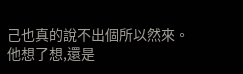己也真的說不出個所以然來。
他想了想,還是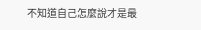不知道自己怎麼說才是最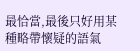最恰當,最後只好用某種略帶懷疑的語氣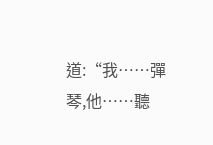道:“我……彈琴,他……聽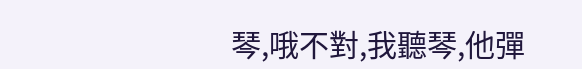琴,哦不對,我聽琴,他彈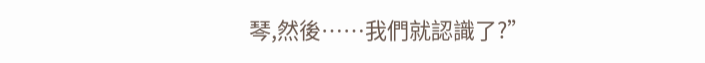琴,然後……我們就認識了?”